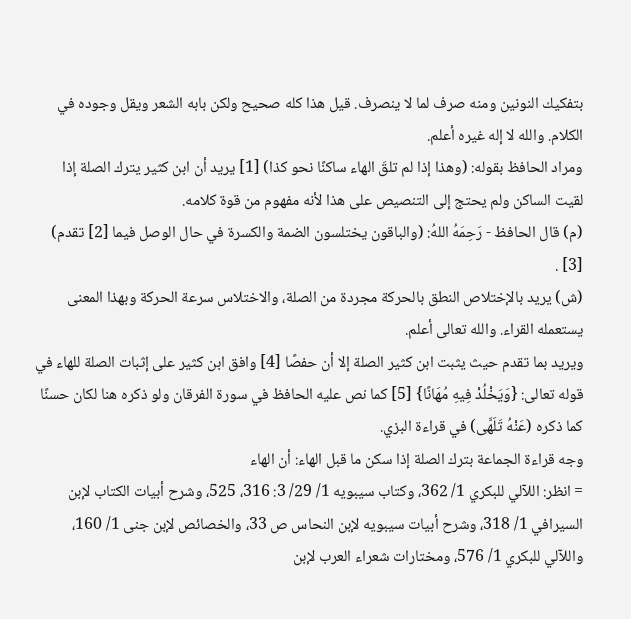بتفكيك النونين ومنه صرف لما لا ينصرف. قيل هذا كله صحيح ولكن بابه الشعر ويقل وجوده في الكلام. والله لا إله غيره أعلم.
ومراد الحافظ بقوله: (وهذا إذا لم تلقَ الهاء ساكنًا نحو كذا) [1] يريد أن ابن كثير يترك الصلة إذا لقيت الساكن ولم يحتج إلى التنصيص على هذا لأنه مفهوم من قوة كلامه.
(م) قال الحافظ - رَحِمَهُ اللهُ: (والباقون يختلسون الضمة والكسرة في حال الوصل فيما [2] تقدم) [3] .
(ش) يريد بالإختلاص النطق بالحركة مجردة من الصلة، والاختلاس سرعة الحركة وبهذا المعنى يستعمله القراء. والله تعالى أعلم.
ويريد بما تقدم حيث يثبت ابن كثير الصلة إلا أن حفصًا [4] وافق ابن كثير على إثبات الصلة للهاء في قوله تعالى: {وَيَخْلُدْ فِيهِ مُهَانًا} [5] كما نص عليه الحافظ في سورة الفرقان ولو ذكره هنا لكان حسنًا كما ذكره (عَنْهُ تَلَهَّى) في قراءة البزي.
وجه قراءة الجماعة بترك الصلة إذا سكن ما قبل الهاء: أن الهاء
= انظر: اللآلي للبكري 1/ 362، وكتاب سيبويه 1/ 29/ 3: 316، 525، وشرح أبيات الكتاب لإبن السيرافي 1/ 318، وشرح أبيات سيبويه لإبن النحاس ص 33، والخصائص لإبن جنى 1/ 160، واللآلي للبكري 1/ 576، ومختارات شعراء العرب لإبن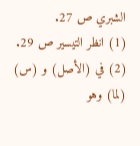الشبري ص 27.
(1) انظر التيسير ص 29.
(2) في (الأصل) و (س) (لما) وهو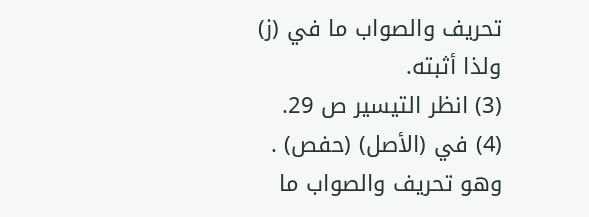تحريف والصواب ما في (ز) ولذا أثبته.
(3) انظر التيسير ص 29.
(4) في (الأصل) (حفص) . وهو تحريف والصواب ما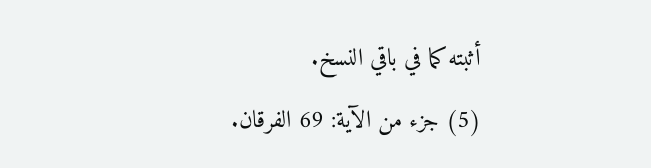أثبته كما في باقي النسخ.
(5) جزء من الآية: 69 الفرقان.